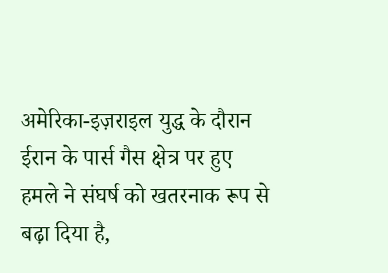अमेरिका-इज़राइल युद्ध के दौरान ईरान के पार्स गैस क्षेत्र पर हुए हमले ने संघर्ष को खतरनाक रूप से बढ़ा दिया है,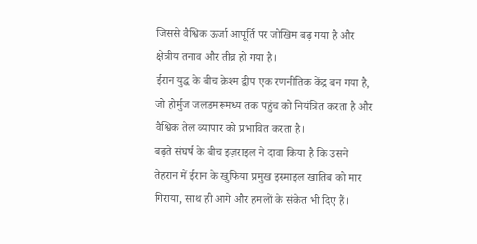जिससे वैश्विक ऊर्जा आपूर्ति पर जोखिम बढ़ गया है और क्षेत्रीय तनाव और तीव्र हो गया है।
ईरान युद्ध के बीच क़ेश्म द्वीप एक रणनीतिक केंद्र बन गया है, जो होर्मुज जलडमरूमध्य तक पहुंच को नियंत्रित करता है और वैश्विक तेल व्यापार को प्रभावित करता है।
बढ़ते संघर्ष के बीच इज़राइल ने दावा किया है कि उसने तेहरान में ईरान के खुफिया प्रमुख इस्माइल खातिब को मार गिराया, साथ ही आगे और हमलों के संकेत भी दिए हैं।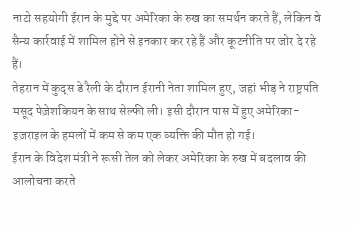नाटो सहयोगी ईरान के मुद्दे पर अमेरिका के रुख का समर्थन करते हैं, लेकिन वे सैन्य कार्रवाई में शामिल होने से इनकार कर रहे हैं और कूटनीति पर जोर दे रहे हैं।
तेहरान में कुद्स डे रैली के दौरान ईरानी नेता शामिल हुए, जहां भीड़ ने राष्ट्रपति मसूद पेज़ेशकियन के साथ सेल्फी ली। इसी दौरान पास में हुए अमेरिका-इज़राइल के हमलों में कम से कम एक व्यक्ति की मौत हो गई।
ईरान के विदेश मंत्री ने रूसी तेल को लेकर अमेरिका के रुख में बदलाव की आलोचना करते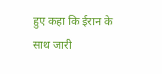हुए कहा कि ईरान के साथ जारी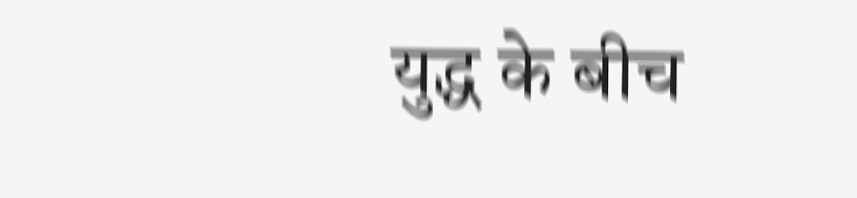युद्ध के बीच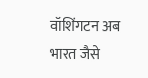वॉशिंगटन अब भारत जैसे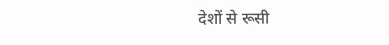देशों से रूसी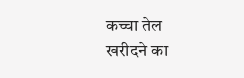कच्चा तेल खरीदने का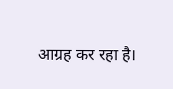आग्रह कर रहा है।